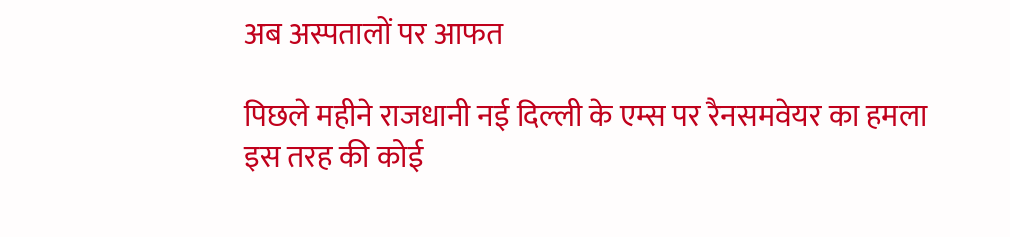अब अस्पतालों पर आफत

पिछले महीने राजधानी नई दिल्ली के एम्स पर रैनसमवेयर का हमला इस तरह की कोई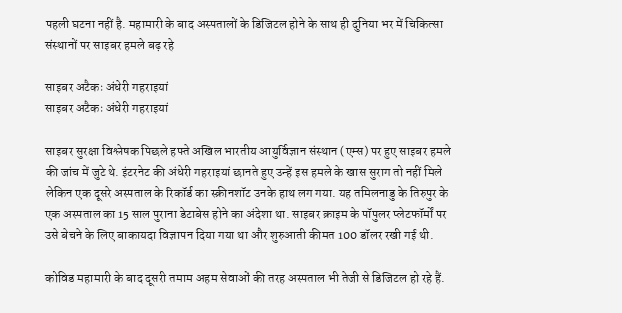पहली घटना नहीं है. महामारी के बाद अस्पतालों के डिजिटल होने के साथ ही दुनिया भर में चिकित्सा संस्थानों पर साइबर हमले बढ़ रहे

साइबर अटैकः अंधेरी गहराइयां
साइबर अटैकः अंधेरी गहराइयां

साइबर सुरक्षा विश्लेषक पिछले हफ्ते अखिल भारतीय आयुर्विज्ञान संस्थान (एम्स) पर हुए साइबर हमले की जांच में जुटे थे. इंटरनेट की अंधेरी गहराइयां छानते हुए उन्हें इस हमले के खास सुराग तो नहीं मिले लेकिन एक दूसरे अस्पताल के रिकॉर्ड का स्क्रीनशॉट उनके हाथ लग गया. यह तमिलनाडु के तिरुपुर के एक अस्पताल का 15 साल पुराना डेटाबेस होने का अंदेशा था. साइबर क्राइम के पॉपुलर प्लेटफॉर्मों पर उसे बेचने के लिए बाकायदा विज्ञापन दिया गया था और शुरुआती कीमत 100 डॉलर रखी गई थी.

कोविड महामारी के बाद दूसरी तमाम अहम सेवाओं की तरह अस्पताल भी तेजी से डिजिटल हो रहे हैं.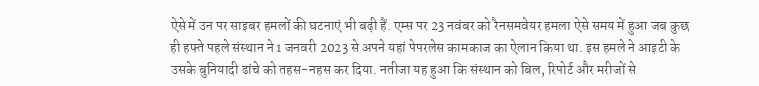ऐसे में उन पर साइबर हमलों की घटनाएं भी बढ़ी हैं. एम्स पर 23 नवंबर को रैनसमवेयर हमला ऐसे समय में हुआ जब कुछ ही हफ्ते पहले संस्थान ने 1 जनवरी 2023 से अपने यहां पेपरलेस कामकाज का ऐलान किया था. इस हमले ने आइटी के उसके बुनियादी ढांचे को तहस-नहस कर दिया. नतीजा यह हुआ कि संस्थान को बिल, रिपोर्ट और मरीजों से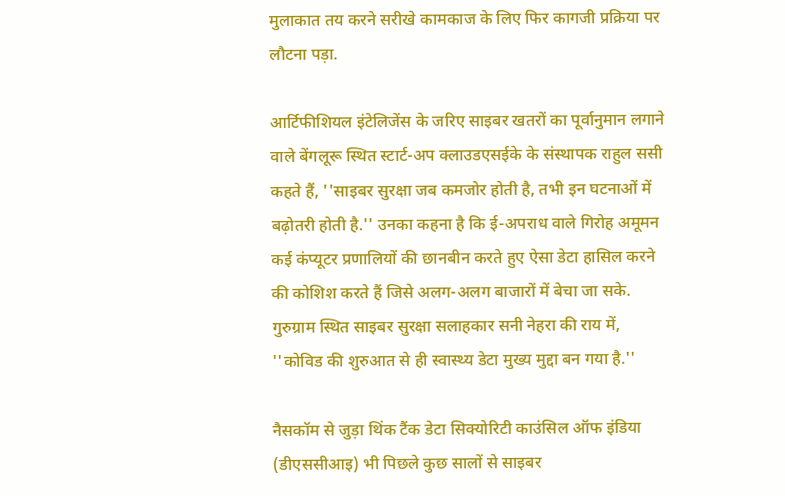मुलाकात तय करने सरीखे कामकाज के लिए फिर कागजी प्रक्रिया पर लौटना पड़ा.

आर्टिफीशियल इंटेलिजेंस के जरिए साइबर खतरों का पूर्वानुमान लगाने वाले बेंगलूरू स्थित स्टार्ट-अप क्लाउडएसईके के संस्थापक राहुल ससी कहते हैं, ''साइबर सुरक्षा जब कमजोर होती है, तभी इन घटनाओं में बढ़ोतरी होती है.'' उनका कहना है कि ई-अपराध वाले गिरोह अमूमन कई कंप्यूटर प्रणालियों की छानबीन करते हुए ऐसा डेटा हासिल करने की कोशिश करते हैं जिसे अलग-अलग बाजारों में बेचा जा सके. गुरुग्राम स्थित साइबर सुरक्षा सलाहकार सनी नेहरा की राय में, ''कोविड की शुरुआत से ही स्वास्थ्य डेटा मुख्य मुद्दा बन गया है.''

नैसकॉम से जुड़ा थिंक टैंक डेटा सिक्योरिटी काउंसिल ऑफ इंडिया (डीएससीआइ) भी पिछले कुछ सालों से साइबर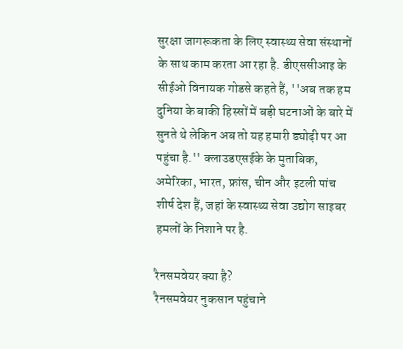सुरक्षा जागरूकता के लिए स्वास्थ्य सेवा संस्थानों के साथ काम करता आ रहा है. डीएससीआइ के सीईओ विनायक गोडसे कहते हैं, ''अब तक हम दुनिया के बाकी हिस्सों में बड़ी घटनाओं के बारे में सुनते थे लेकिन अब तो यह हमारी ड्योढ़ी पर आ पहुंचा है.'' क्लाउडएसईके के मुताबिक, अमेरिका, भारत, फ्रांस, चीन और इटली पांच शीर्ष देश हैं, जहां के स्वास्थ्य सेवा उद्योग साइबर हमलों के निशाने पर है.

रैनसमवेयर क्या है?
रैनसमवेयर नुकसान पहुंचाने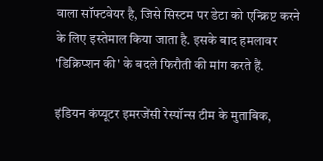वाला सॉफ्टवेयर है, जिसे सिस्टम पर डेटा को एन्क्रिप्ट करने के लिए इस्तेमाल किया जाता है. इसके बाद हमलावर 'डिक्रिप्शन की' के बदले फिरौती की मांग करते हैं.

इंडियन कंप्यूटर इमरजेंसी रेस्पॉन्स टीम के मुताबिक,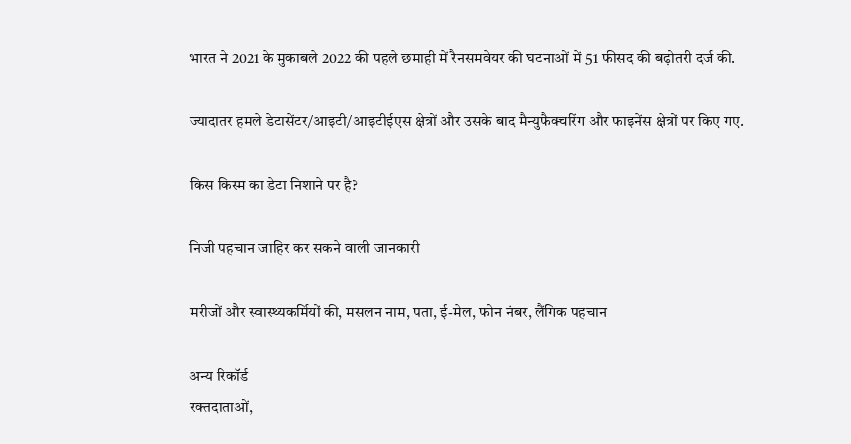भारत ने 2021 के मुकाबले 2022 की पहले छमाही में रैनसमवेयर की घटनाओं में 51 फीसद की बढ़ोतरी दर्ज की.

ज्यादातर हमले डेटासेंटर/आइटी/आइटीईएस क्षेत्रों और उसके बाद मैन्युफैक्चरिंग और फाइनेंस क्षेत्रों पर किए गए.

किस किस्म का डेटा निशाने पर है?

निजी पहचान जाहिर कर सकने वाली जानकारी

मरीजों और स्वास्थ्यकर्मियों की, मसलन नाम, पता, ई-मेल, फोन नंबर, लैंगिक पहचान

अन्य रिकॉर्ड
रक्तदाताओं,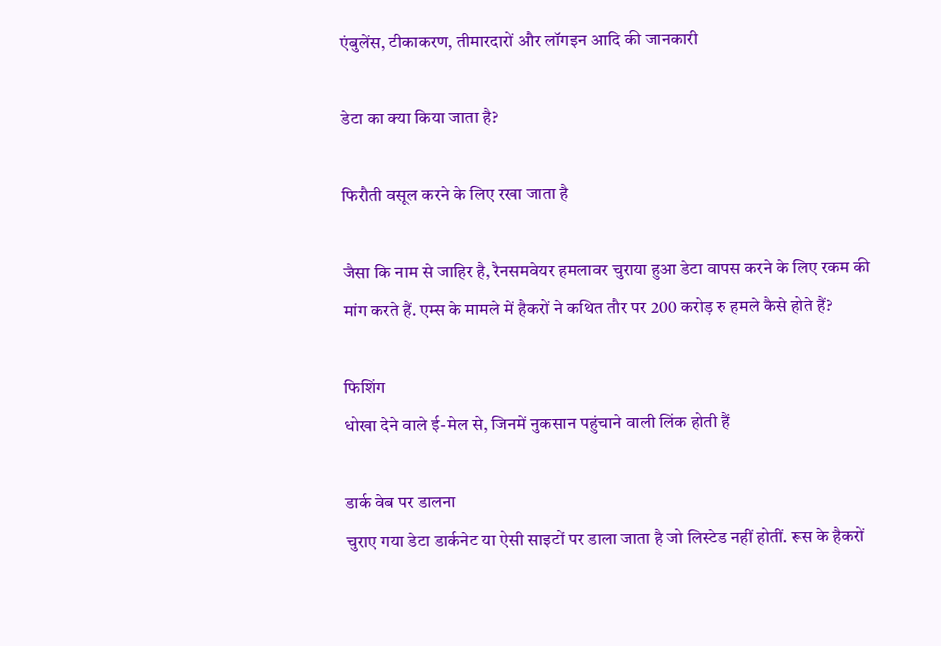एंबुलेंस, टीकाकरण, तीमारदारों और लॉगइन आदि की जानकारी

डेटा का क्या किया जाता है?

फिरौती वसूल करने के लिए रखा जाता है

जैसा कि नाम से जाहिर है, रैनसमवेयर हमलावर चुराया हुआ डेटा वापस करने के लिए रकम की मांग करते हैं. एम्स के मामले में हैकरों ने कथित तौर पर 200 करोड़ रु हमले कैसे होते हैं?

फिशिंग
धोखा देने वाले ई-मेल से, जिनमें नुकसान पहुंचाने वाली लिंक होती हैं

डार्क वेब पर डालना
चुराए गया डेटा डार्कनेट या ऐसी साइटों पर डाला जाता है जो लिस्टेड नहीं होतीं. रूस के हैकरों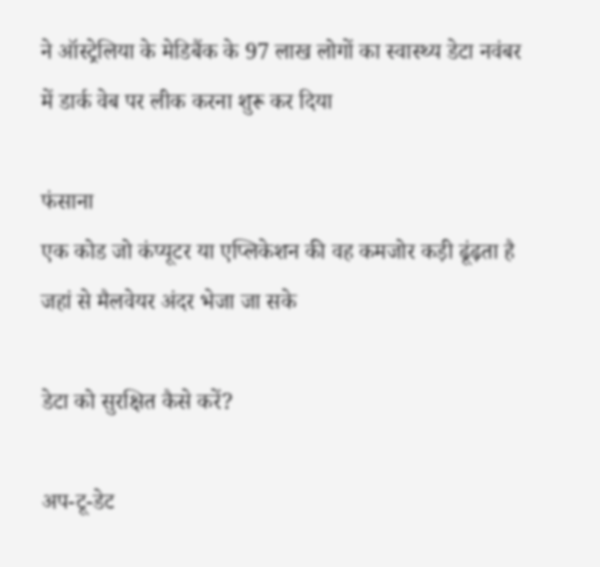ने ऑस्ट्रेलिया के मेडिबैंक के 97 लाख लोगों का स्वास्थ्य डेटा नवंबर में डार्क वेब पर लीक करना शुरू कर दिया

फंसाना
एक कोड जो कंप्यूटर या एप्लिकेशन की वह कमजोर कड़ी ढूंढ़ता है जहां से मैलवेयर अंदर भेजा जा सके

डेटा को सुरक्षित कैसे करें?

अप-टू-डेट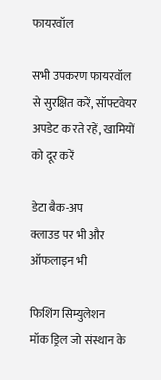फायरवॉल

सभी उपकरण फायरवॉल से सुरक्षित करें, सॉफ्टवेयर अपडेट क रते रहें, खामियों को दूर करें

डेटा बैक-अप
क्लाउड पर भी और ऑफलाइन भी

फिशिंग सिम्युलेशन
मॉक ड्रिल जो संस्थान के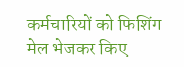कर्मचारियों को फिशिंग मेल भेजकर किए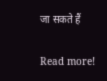जा सकते हैं

Read more!